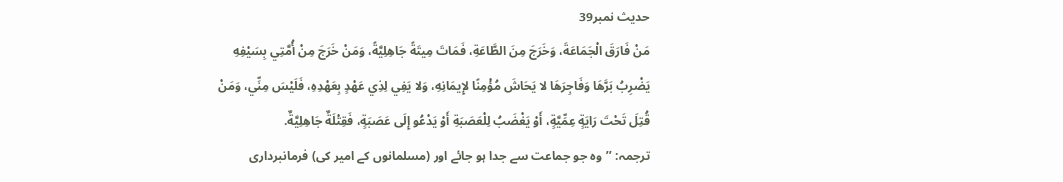حدیث نمبر39
مَنْ فَارَقَ الْجَمَاعَةَ، وَخَرَجَ مِنَ الطَّاعَةِ، فَمَاتَ مِيتَةً جَاهِلِيَّةً، وَمَنْ خَرَجَ مِنْ أُمَّتِي بِسَيْفِهِ يَضْرِبُ بَرَّهَا وَفَاجِرَهَا لا يَحَاشَ مُؤْمِنًا لإِيمَانِهِ، وَلا يَفِي لِذِي عَهْدٍ بِعَهْدِهِ، فَلَيْسَ مِنِّي، وَمَنْ قُتِلَ تَحْتَ رَايَةٍ عِمِّيَّةٍ، أَوْ يَغْضَبُ لِلْعَصَبَةِ أَوْ يَدْعُو إِلَى عَصَبَةٍ، فَقِتْلَةٌ جَاهِلِيَّةٌ.
ترجمہ: ’’وہ جو جماعت سے جدا ہو جائے اور (مسلمانوں کے امیر کی) فرمانبرداری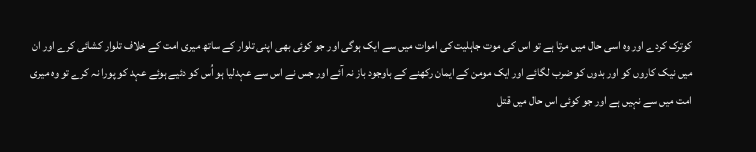کوترک کردے اور وہ اسی حال میں مرتا ہے تو اس کی موت جاہلیت کی اموات میں سے ایک ہوگی اور جو کوئی بھی اپنی تلوار کے ساتھ میری امت کے خلاف تلوار کشائی کرے اور ان میں نیک کاروں کو اور بدوں کو ضرب لگائے اور ایک مومن کے ایمان رکھنے کے باوجود باز نہ آئے اور جس نے اس سے عہدلیا ہو اُس کو دئیے ہوئے عہد کو پورا نہ کرے تو وہ میری امت میں سے نہیں ہے اور جو کوئی اس حال میں قتل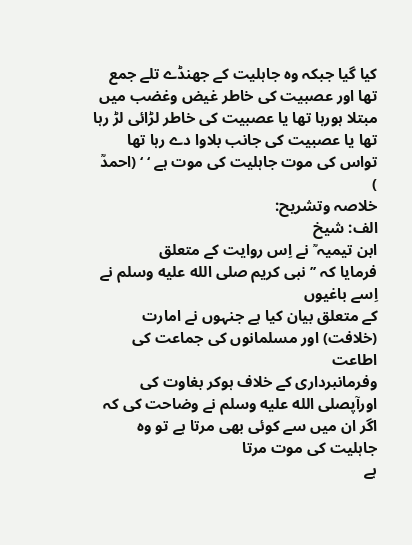کیا گیا جبکہ وہ جاہلیت کے جھنڈے تلے جمع تھا اور عصبیت کی خاطر غیض وغضب میں مبتلا ہورہا تھا یا عصبیت کی خاطر لڑائی لڑ رہا تھا یا عصبیت کی جانب بلاوا دے رہا تھا تواس کی موت جاہلیت کی موت ہے ‘ ‘ (احمدؒ )
خلاصہ وتشریح:
الف: شیخ
ابن تیمیہ ؒ نے اِس روایت کے متعلق
فرمایا کہ ’’نبی کریم صلى الله عليه وسلم نے اِسے باغیوں
کے متعلق بیان کیا ہے جنہوں نے امارت (خلافت) اور مسلمانوں کی جماعت کی اطاعت
وفرمانبرداری کے خلاف ہوکر بغاوت کی اورآپصلى الله عليه وسلم نے وضاحت کی کہ اگر ان میں سے کوئی بھی مرتا ہے تو وہ جاہلیت کی موت مرتا
ہے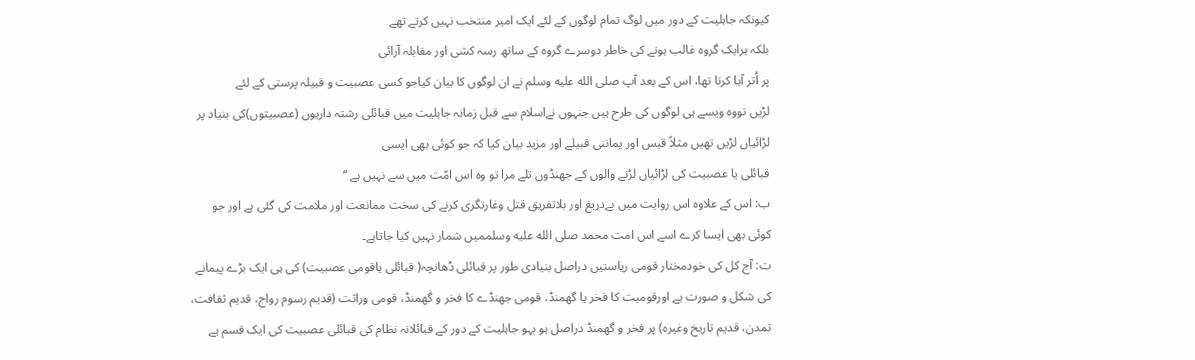کیونکہ جاہلیت کے دور میں لوگ تمام لوگوں کے لئے ایک امیر منتخب نہیں کرتے تھے
بلکہ ہرایک گروہ غالب ہونے کی خاطر دوسرے گروہ کے ساتھ رسہ کشی اور مقابلہ آرائی
پر اُتر آیا کرتا تھا، اس کے بعد آپ صلى الله عليه وسلم نے ان لوگوں کا بیان کیاجو کسی عصبیت و قبیلہ پرستی کے لئے
لڑیں تووہ ویسے ہی لوگوں کی طرح ہیں جنہوں نےاسلام سے قبل زمانہ جاہلیت میں قبائلی رشتہ داریوں (عصبیتوں)کی بنیاد پر لڑائیاں لڑیں تھیں مثلاً قیس اور یماننی قبیلے اور مزید بیان کیا کہ جو کوئی بھی ایسی
قبائلی یا عصبیت کی لڑائیاں لڑنے والوں کے جھنڈوں تلے مرا تو وہ اس امّت میں سے نہیں ہے ‘‘
ب: اس کے علاوہ اس روایت میں بےدریغ اور بلاتفریق قتل وغارتگری کرنے کی سخت ممانعت اور ملامت کی گئی ہے اور جو کوئی بھی ایسا کرے اسے اس امت محمد صلى الله عليه وسلممیں شمار نہیں کیا جاتاہے۔
ت: آج کل کی خودمختار قومی ریاستیں دراصل بنیادی طور پر قبائلی ڈھانچہ( قبائلی یاقومی عصبیت) کی ہی ایک بڑے پیمانے کی شکل و صورت ہے اورقومیت کا فخر یا گھمنڈ، قومی جھنڈے کا فخر و گھمنڈ، قومی وراثت (قدیم رسوم رواج، قدیم ثقافت، تمدن، قدیم تاریخ وغیرہ) پر فخر و گھمنڈ دراصل ہو بہو جاہلیت کے دور کے قبائلانہ نظام کی قبائلی عصبیت کی ایک قسم ہے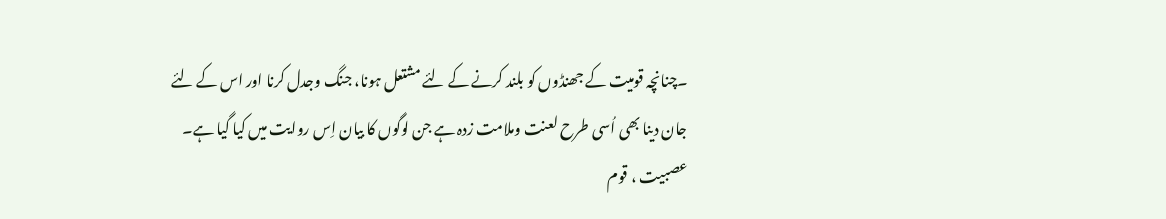۔چنانچہ قومیت کے جھنڈوں کو بلند کرنے کے لئے مشتعل ہونا، جنگ وجدل کرنا اور اس کے لئے جان دینا بھی اُسی طرح لعنت وملامت زدہ ہے جن لوگوں کا بیان اِس روایت میں کیا گیا ہے۔
عصبیت ، قوم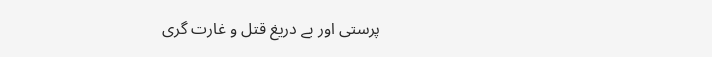پرستی اور بے دریغ قتل و غارت گری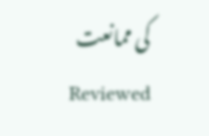کی ممانعت
Reviewed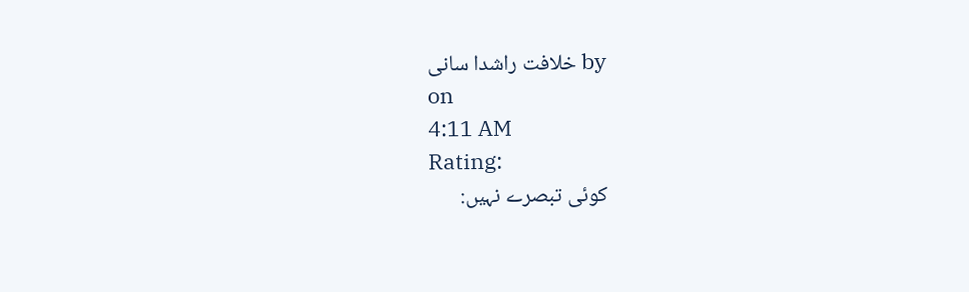by خلافت راشدا سانی
on
4:11 AM
Rating:
کوئی تبصرے نہیں: